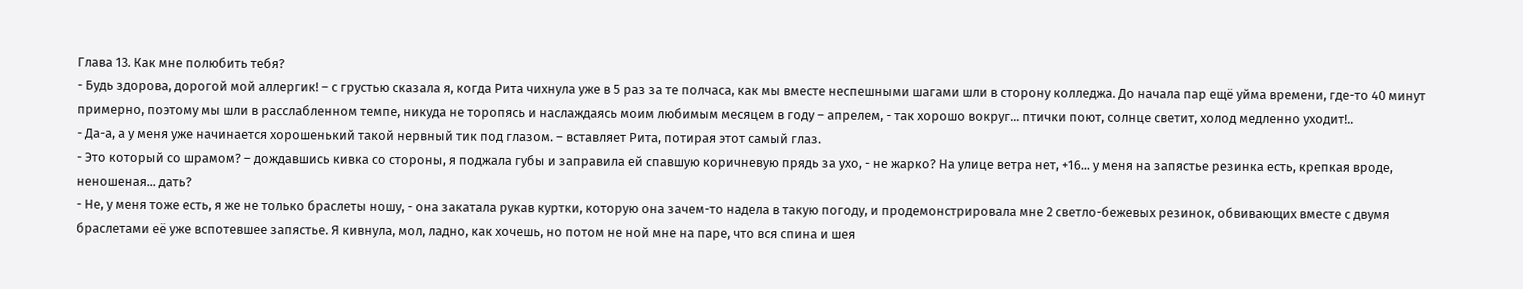Глава 13. Как мне полюбить тебя?
- Будь здорова, дорогой мой аллергик! – с грустью сказала я, когда Рита чихнула уже в 5 раз за те полчаса, как мы вместе неспешными шагами шли в сторону колледжа. До начала пар ещё уйма времени, где-то 40 минут примерно, поэтому мы шли в расслабленном темпе, никуда не торопясь и наслаждаясь моим любимым месяцем в году – апрелем, - так хорошо вокруг... птички поют, солнце светит, холод медленно уходит!..
- Да-а, а у меня уже начинается хорошенький такой нервный тик под глазом. – вставляет Рита, потирая этот самый глаз.
- Это который со шрамом? – дождавшись кивка со стороны, я поджала губы и заправила ей спавшую коричневую прядь за ухо, - не жарко? На улице ветра нет, +16... у меня на запястье резинка есть, крепкая вроде, неношеная... дать?
- Не, у меня тоже есть, я же не только браслеты ношу, - она закатала рукав куртки, которую она зачем-то надела в такую погоду, и продемонстрировала мне 2 светло-бежевых резинок, обвивающих вместе с двумя браслетами её уже вспотевшее запястье. Я кивнула, мол, ладно, как хочешь, но потом не ной мне на паре, что вся спина и шея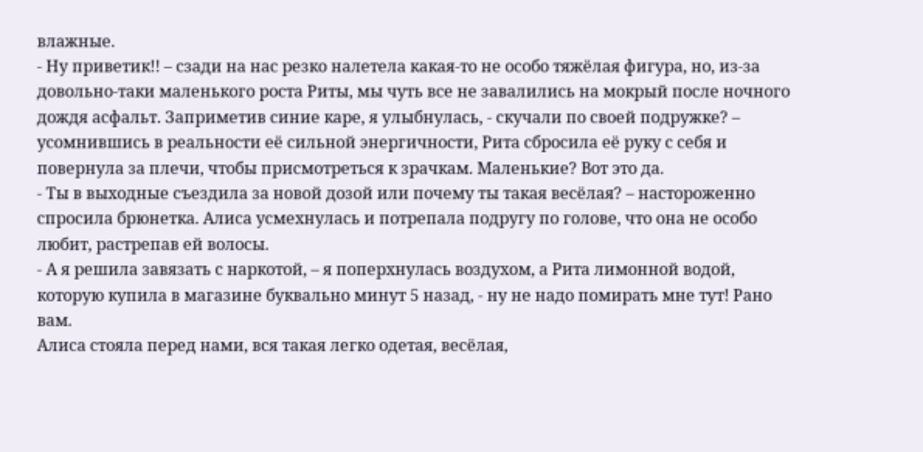влажные.
- Ну приветик!! – сзади на нас резко налетела какая-то не особо тяжёлая фигура, но, из-за довольно-таки маленького роста Риты, мы чуть все не завалились на мокрый после ночного дождя асфальт. Заприметив синие каре, я улыбнулась, - скучали по своей подружке? – усомнившись в реальности её сильной энергичности, Рита сбросила её руку с себя и повернула за плечи, чтобы присмотреться к зрачкам. Маленькие? Вот это да.
- Ты в выходные съездила за новой дозой или почему ты такая весёлая? – настороженно спросила брюнетка. Алиса усмехнулась и потрепала подругу по голове, что она не особо любит, растрепав ей волосы.
- А я решила завязать с наркотой, – я поперхнулась воздухом, а Рита лимонной водой, которую купила в магазине буквально минут 5 назад, - ну не надо помирать мне тут! Рано вам.
Алиса стояла перед нами, вся такая легко одетая, весёлая,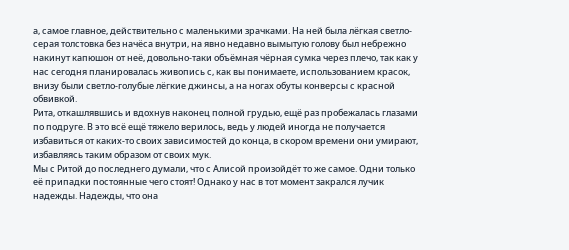а, самое главное, действительно с маленькими зрачками. На ней была лёгкая светло-серая толстовка без начёса внутри, на явно недавно вымытую голову был небрежно накинут капюшон от неё, довольно-таки объёмная чёрная сумка через плечо, так как у нас сегодня планировалась живопись с, как вы понимаете, использованием красок, внизу были светло-голубые лёгкие джинсы, а на ногах обуты конверсы с красной обвивкой.
Рита, откашлявшись и вдохнув наконец полной грудью, ещё раз пробежалась глазами по подруге. В это всё ещё тяжело верилось, ведь у людей иногда не получается избавиться от каких-то своих зависимостей до конца, в скором времени они умирают, избавляясь таким образом от своих мук.
Мы с Ритой до последнего думали, что с Алисой произойдёт то же самое. Одни только её припадки постоянные чего стоят! Однако у нас в тот момент закрался лучик надежды. Надежды, что она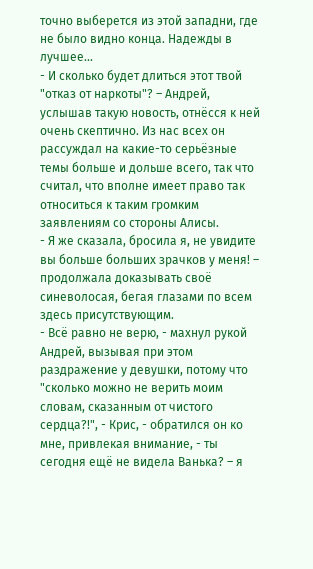точно выберется из этой западни, где не было видно конца. Надежды в лучшее...
- И сколько будет длиться этот твой "отказ от наркоты"? – Андрей, услышав такую новость, отнёсся к ней очень скептично. Из нас всех он рассуждал на какие-то серьёзные темы больше и дольше всего, так что считал, что вполне имеет право так относиться к таким громким заявлениям со стороны Алисы.
- Я же сказала, бросила я, не увидите вы больше больших зрачков у меня! – продолжала доказывать своё синеволосая, бегая глазами по всем здесь присутствующим.
- Всё равно не верю, - махнул рукой Андрей, вызывая при этом раздражение у девушки, потому что "сколько можно не верить моим словам, сказанным от чистого сердца?!", - Крис, - обратился он ко мне, привлекая внимание, - ты сегодня ещё не видела Ванька? – я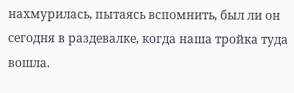нахмурилась, пытаясь вспомнить, был ли он сегодня в раздевалке, когда наша тройка туда вошла.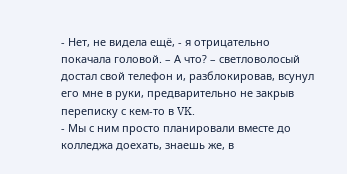- Нет, не видела ещё, - я отрицательно покачала головой. – А что? – светловолосый достал свой телефон и, разблокировав, всунул его мне в руки, предварительно не закрыв переписку с кем-то в VK.
- Мы с ним просто планировали вместе до колледжа доехать, знаешь же, в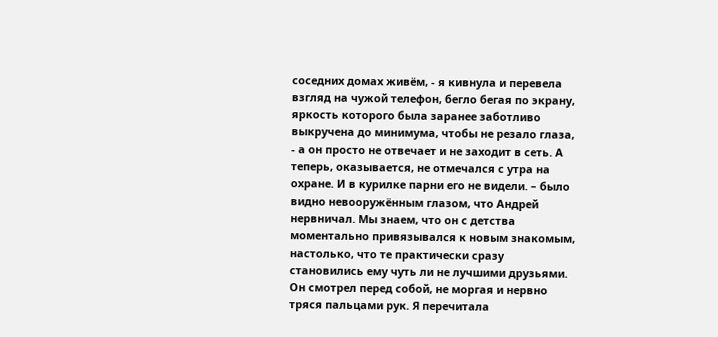соседних домах живём, - я кивнула и перевела взгляд на чужой телефон, бегло бегая по экрану, яркость которого была заранее заботливо выкручена до минимума, чтобы не резало глаза, - а он просто не отвечает и не заходит в сеть. А теперь, оказывается, не отмечался с утра на охране. И в курилке парни его не видели. – было видно невооружённым глазом, что Андрей нервничал. Мы знаем, что он с детства моментально привязывался к новым знакомым, настолько, что те практически сразу становились ему чуть ли не лучшими друзьями. Он смотрел перед собой, не моргая и нервно тряся пальцами рук. Я перечитала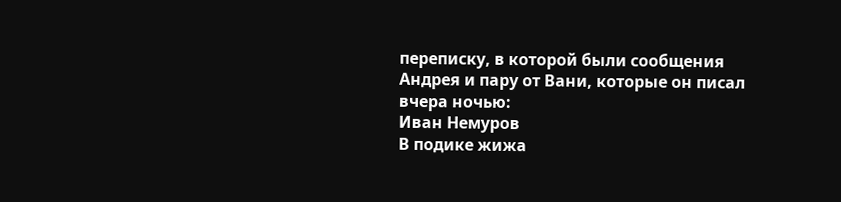переписку, в которой были сообщения Андрея и пару от Вани, которые он писал вчера ночью:
Иван Немуров
В подике жижа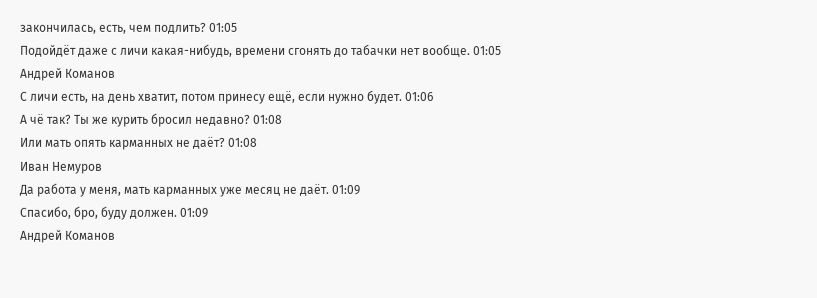закончилась, есть, чем подлить? 01:05
Подойдёт даже с личи какая-нибудь, времени сгонять до табачки нет вообще. 01:05
Андрей Команов
С личи есть, на день хватит, потом принесу ещё, если нужно будет. 01:06
А чё так? Ты же курить бросил недавно? 01:08
Или мать опять карманных не даёт? 01:08
Иван Немуров
Да работа у меня, мать карманных уже месяц не даёт. 01:09
Спасибо, бро, буду должен. 01:09
Андрей Команов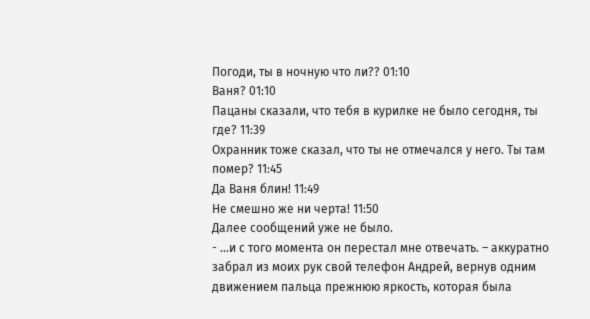Погоди, ты в ночную что ли?? 01:10
Ваня? 01:10
Пацаны сказали, что тебя в курилке не было сегодня, ты где? 11:39
Охранник тоже сказал, что ты не отмечался у него. Ты там помер? 11:45
Да Ваня блин! 11:49
Не смешно же ни черта! 11:50
Далее сообщений уже не было.
- ...и с того момента он перестал мне отвечать. – аккуратно забрал из моих рук свой телефон Андрей, вернув одним движением пальца прежнюю яркость, которая была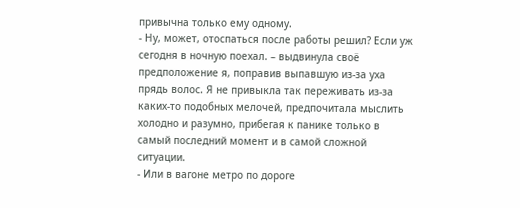привычна только ему одному.
- Ну, может, отоспаться после работы решил? Если уж сегодня в ночную поехал. – выдвинула своё предположение я, поправив выпавшую из-за уха прядь волос. Я не привыкла так переживать из-за каких-то подобных мелочей, предпочитала мыслить холодно и разумно, прибегая к панике только в самый последний момент и в самой сложной ситуации.
- Или в вагоне метро по дороге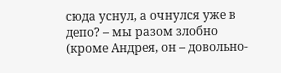сюда уснул, а очнулся уже в депо? – мы разом злобно (кроме Андрея, он – довольно-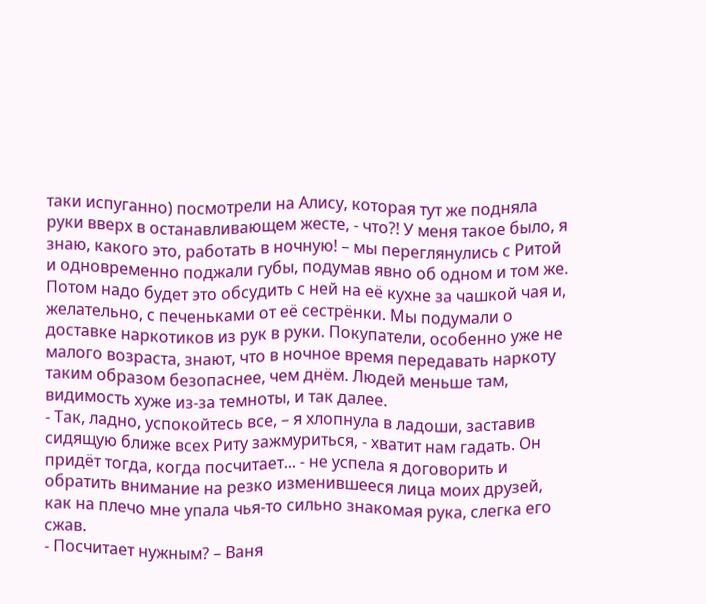таки испуганно) посмотрели на Алису, которая тут же подняла руки вверх в останавливающем жесте, - что?! У меня такое было, я знаю, какого это, работать в ночную! – мы переглянулись с Ритой и одновременно поджали губы, подумав явно об одном и том же. Потом надо будет это обсудить с ней на её кухне за чашкой чая и, желательно, с печеньками от её сестрёнки. Мы подумали о доставке наркотиков из рук в руки. Покупатели, особенно уже не малого возраста, знают, что в ночное время передавать наркоту таким образом безопаснее, чем днём. Людей меньше там, видимость хуже из-за темноты, и так далее.
- Так, ладно, успокойтесь все, – я хлопнула в ладоши, заставив сидящую ближе всех Риту зажмуриться, - хватит нам гадать. Он придёт тогда, когда посчитает... - не успела я договорить и обратить внимание на резко изменившееся лица моих друзей, как на плечо мне упала чья-то сильно знакомая рука, слегка его сжав.
- Посчитает нужным? – Ваня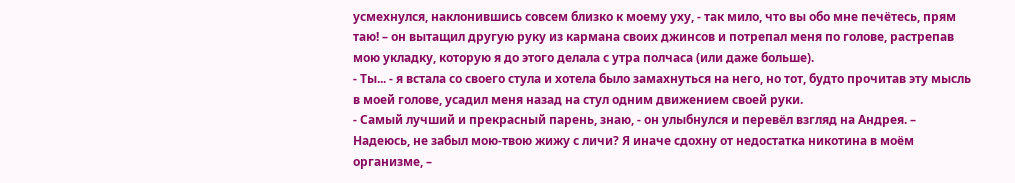усмехнулся, наклонившись совсем близко к моему уху, - так мило, что вы обо мне печётесь, прям таю! – он вытащил другую руку из кармана своих джинсов и потрепал меня по голове, растрепав мою укладку, которую я до этого делала с утра полчаса (или даже больше).
- Ты... - я встала со своего стула и хотела было замахнуться на него, но тот, будто прочитав эту мысль в моей голове, усадил меня назад на стул одним движением своей руки.
- Самый лучший и прекрасный парень, знаю, - он улыбнулся и перевёл взгляд на Андрея. – Надеюсь, не забыл мою-твою жижу с личи? Я иначе сдохну от недостатка никотина в моём организме, –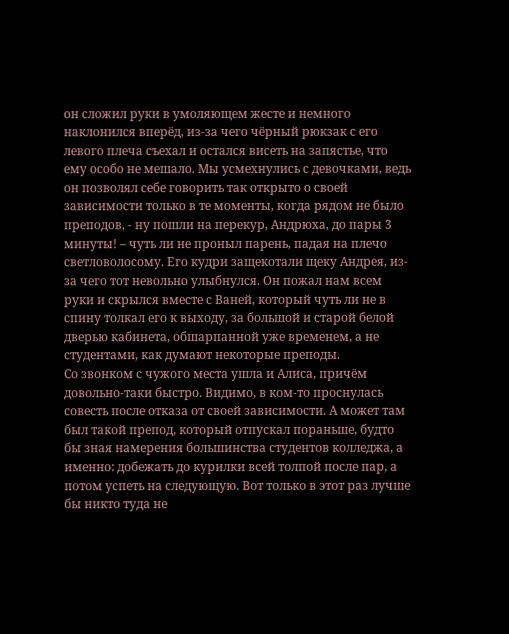он сложил руки в умоляющем жесте и немного наклонился вперёд, из-за чего чёрный рюкзак с его левого плеча съехал и остался висеть на запястье, что ему особо не мешало. Мы усмехнулись с девочками, ведь он позволял себе говорить так открыто о своей зависимости только в те моменты, когда рядом не было преподов, - ну пошли на перекур, Андрюха, до пары 3 минуты! – чуть ли не проныл парень, падая на плечо светловолосому. Его кудри защекотали щеку Андрея, из-за чего тот невольно улыбнулся. Он пожал нам всем руки и скрылся вместе с Ваней, который чуть ли не в спину толкал его к выходу, за большой и старой белой дверью кабинета, обшарпанной уже временем, а не студентами, как думают некоторые преподы.
Со звонком с чужого места ушла и Алиса, причём довольно-таки быстро. Видимо, в ком-то проснулась совесть после отказа от своей зависимости. А может там был такой препод, который отпускал пораньше, будто бы зная намерения большинства студентов колледжа, а именно: добежать до курилки всей толпой после пар, а потом успеть на следующую. Вот только в этот раз лучше бы никто туда не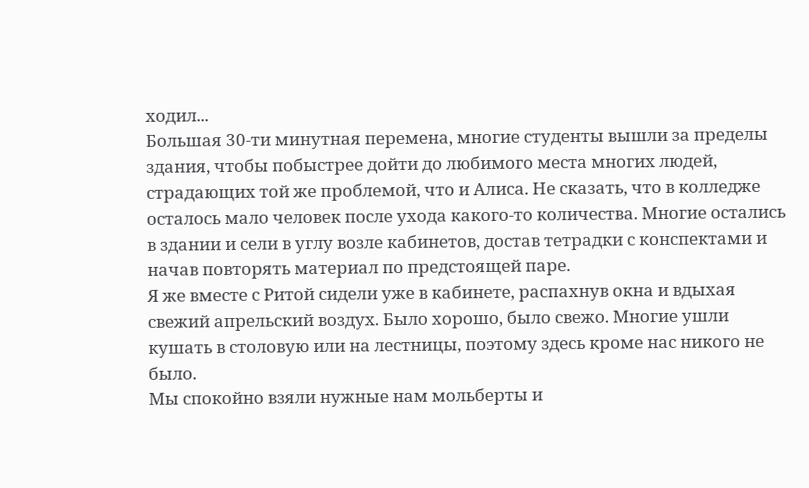ходил...
Большая 30-ти минутная перемена, многие студенты вышли за пределы здания, чтобы побыстрее дойти до любимого места многих людей, страдающих той же проблемой, что и Алиса. Не сказать, что в колледже осталось мало человек после ухода какого-то количества. Многие остались в здании и сели в углу возле кабинетов, достав тетрадки с конспектами и начав повторять материал по предстоящей паре.
Я же вместе с Ритой сидели уже в кабинете, распахнув окна и вдыхая свежий апрельский воздух. Было хорошо, было свежо. Многие ушли кушать в столовую или на лестницы, поэтому здесь кроме нас никого не было.
Мы спокойно взяли нужные нам мольберты и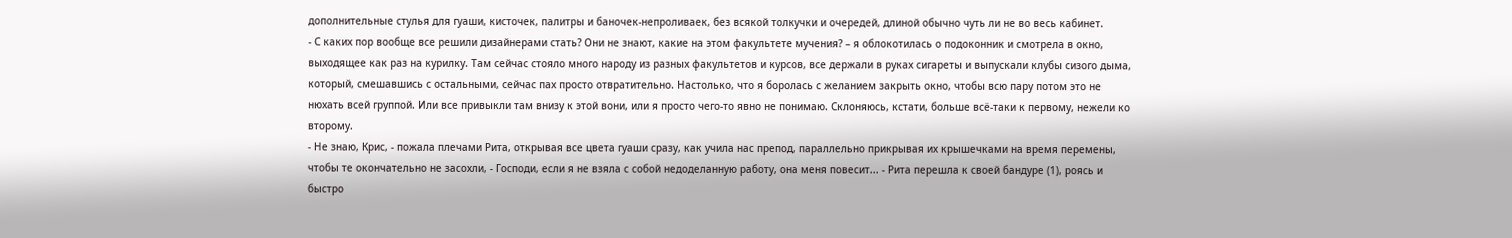дополнительные стулья для гуаши, кисточек, палитры и баночек-непроливаек, без всякой толкучки и очередей, длиной обычно чуть ли не во весь кабинет.
- С каких пор вообще все решили дизайнерами стать? Они не знают, какие на этом факультете мучения? – я облокотилась о подоконник и смотрела в окно, выходящее как раз на курилку. Там сейчас стояло много народу из разных факультетов и курсов, все держали в руках сигареты и выпускали клубы сизого дыма, который, смешавшись с остальными, сейчас пах просто отвратительно. Настолько, что я боролась с желанием закрыть окно, чтобы всю пару потом это не нюхать всей группой. Или все привыкли там внизу к этой вони, или я просто чего-то явно не понимаю. Склоняюсь, кстати, больше всё-таки к первому, нежели ко второму.
- Не знаю, Крис, - пожала плечами Рита, открывая все цвета гуаши сразу, как учила нас препод, параллельно прикрывая их крышечками на время перемены, чтобы те окончательно не засохли, - Господи, если я не взяла с собой недоделанную работу, она меня повесит... - Рита перешла к своей бандуре (1), роясь и быстро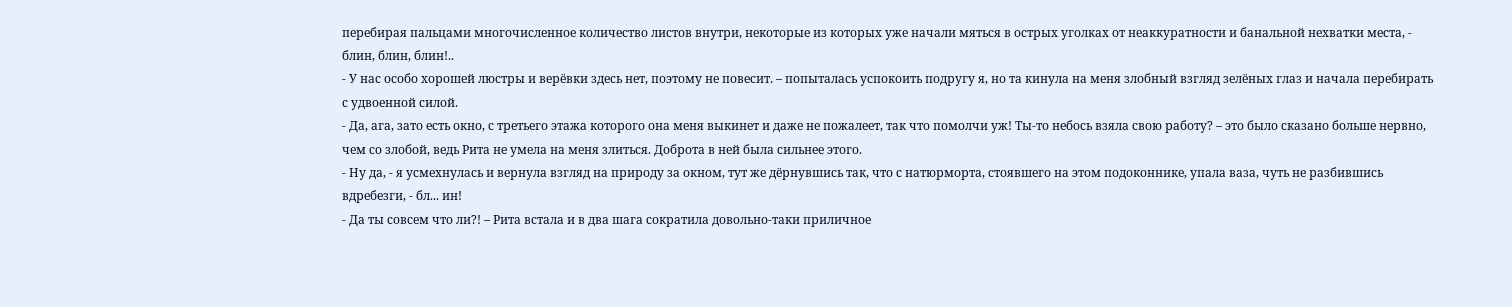перебирая пальцами многочисленное количество листов внутри, некоторые из которых уже начали мяться в острых уголках от неаккуратности и банальной нехватки места, - блин, блин, блин!..
- У нас особо хорошей люстры и верёвки здесь нет, поэтому не повесит. – попыталась успокоить подругу я, но та кинула на меня злобный взгляд зелёных глаз и начала перебирать с удвоенной силой.
- Да, ага, зато есть окно, с третьего этажа которого она меня выкинет и даже не пожалеет, так что помолчи уж! Ты-то небось взяла свою работу? – это было сказано больше нервно, чем со злобой, ведь Рита не умела на меня злиться. Доброта в ней была сильнее этого.
- Ну да, - я усмехнулась и вернула взгляд на природу за окном, тут же дёрнувшись так, что с натюрморта, стоявшего на этом подоконнике, упала ваза, чуть не разбившись вдребезги, - бл... ин!
- Да ты совсем что ли?! – Рита встала и в два шага сократила довольно-таки приличное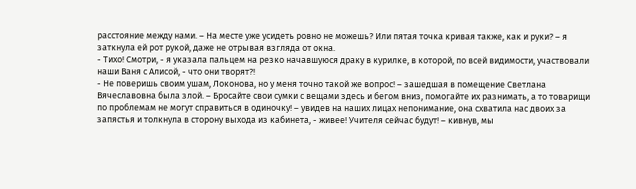расстояние между нами. – На месте уже усидеть ровно не можешь? Или пятая точка кривая также, как и руки? – я заткнула ей рот рукой, даже не отрывая взгляда от окна.
- Тихо! Смотри, - я указала пальцем на резко начавшуюся драку в курилке, в которой, по всей видимости, участвовали наши Ваня с Алисой, - что они творят?!
- Не поверишь своим ушам, Локонова, но у меня точно такой же вопрос! – зашедшая в помещение Светлана Вячеславовна была злой. – Бросайте свои сумки с вещами здесь и бегом вниз, помогайте их разнимать, а то товарищи по проблемам не могут справиться в одиночку! – увидев на наших лицах непонимание, она схватила нас двоих за запястья и толкнула в сторону выхода из кабинета, - живее! Учителя сейчас будут! – кивнув, мы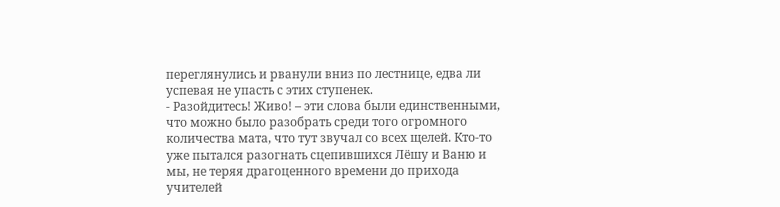переглянулись и рванули вниз по лестнице, едва ли успевая не упасть с этих ступенек.
- Разойдитесь! Живо! – эти слова были единственными, что можно было разобрать среди того огромного количества мата, что тут звучал со всех щелей. Кто-то уже пытался разогнать сцепившихся Лёшу и Ваню и мы, не теряя драгоценного времени до прихода учителей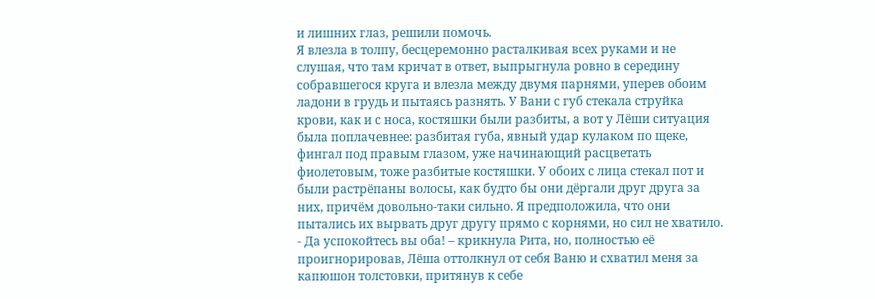и лишних глаз, решили помочь.
Я влезла в толпу, бесцеремонно расталкивая всех руками и не слушая, что там кричат в ответ, выпрыгнула ровно в середину собравшегося круга и влезла между двумя парнями, уперев обоим ладони в грудь и пытаясь разнять. У Вани с губ стекала струйка крови, как и с носа, костяшки были разбиты, а вот у Лёши ситуация была поплачевнее: разбитая губа, явный удар кулаком по щеке, фингал под правым глазом, уже начинающий расцветать фиолетовым, тоже разбитые костяшки. У обоих с лица стекал пот и были растрёпаны волосы, как будто бы они дёргали друг друга за них, причём довольно-таки сильно. Я предположила, что они пытались их вырвать друг другу прямо с корнями, но сил не хватило.
- Да успокойтесь вы оба! – крикнула Рита, но, полностью её проигнорировав, Лёша оттолкнул от себя Ваню и схватил меня за капюшон толстовки, притянув к себе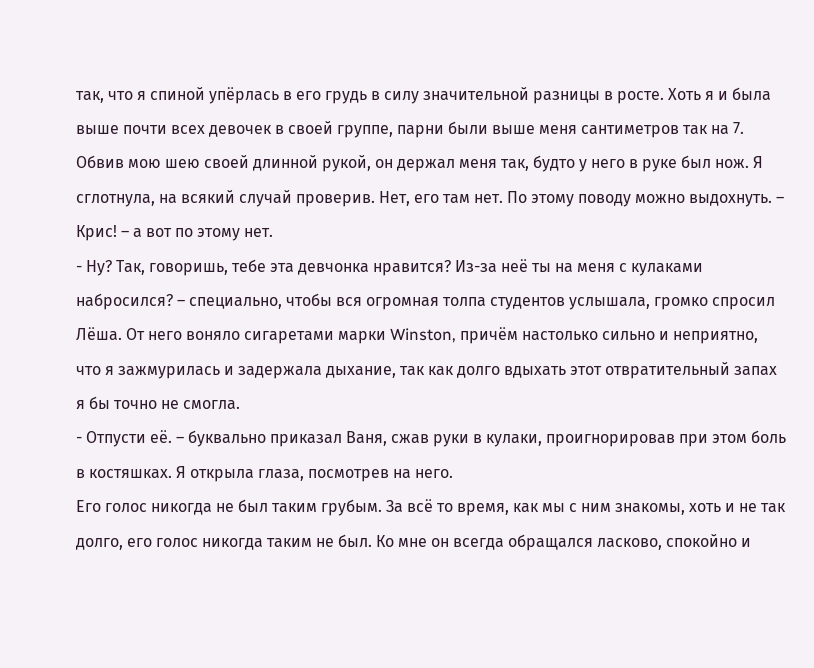так, что я спиной упёрлась в его грудь в силу значительной разницы в росте. Хоть я и была выше почти всех девочек в своей группе, парни были выше меня сантиметров так на 7. Обвив мою шею своей длинной рукой, он держал меня так, будто у него в руке был нож. Я сглотнула, на всякий случай проверив. Нет, его там нет. По этому поводу можно выдохнуть. – Крис! – а вот по этому нет.
- Ну? Так, говоришь, тебе эта девчонка нравится? Из-за неё ты на меня с кулаками набросился? – специально, чтобы вся огромная толпа студентов услышала, громко спросил Лёша. От него воняло сигаретами марки Winston, причём настолько сильно и неприятно, что я зажмурилась и задержала дыхание, так как долго вдыхать этот отвратительный запах я бы точно не смогла.
- Отпусти её. – буквально приказал Ваня, сжав руки в кулаки, проигнорировав при этом боль в костяшках. Я открыла глаза, посмотрев на него.
Его голос никогда не был таким грубым. За всё то время, как мы с ним знакомы, хоть и не так долго, его голос никогда таким не был. Ко мне он всегда обращался ласково, спокойно и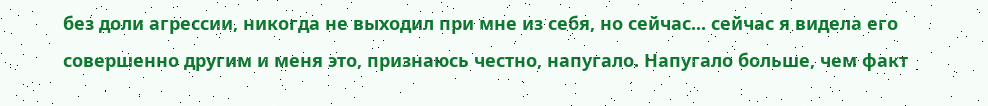без доли агрессии, никогда не выходил при мне из себя, но сейчас... сейчас я видела его совершенно другим и меня это, признаюсь честно, напугало. Напугало больше, чем факт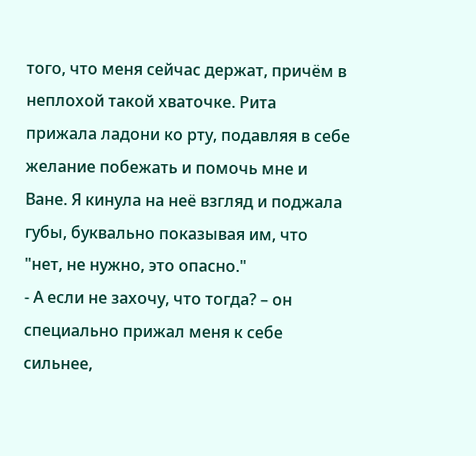того, что меня сейчас держат, причём в неплохой такой хваточке. Рита прижала ладони ко рту, подавляя в себе желание побежать и помочь мне и Ване. Я кинула на неё взгляд и поджала губы, буквально показывая им, что "нет, не нужно, это опасно."
- А если не захочу, что тогда? – он специально прижал меня к себе сильнее,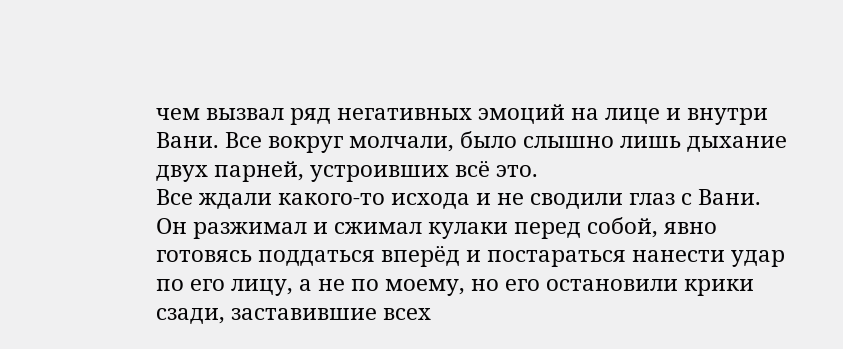чем вызвал ряд негативных эмоций на лице и внутри Вани. Все вокруг молчали, было слышно лишь дыхание двух парней, устроивших всё это.
Все ждали какого-то исхода и не сводили глаз с Вани. Он разжимал и сжимал кулаки перед собой, явно готовясь поддаться вперёд и постараться нанести удар по его лицу, а не по моему, но его остановили крики сзади, заставившие всех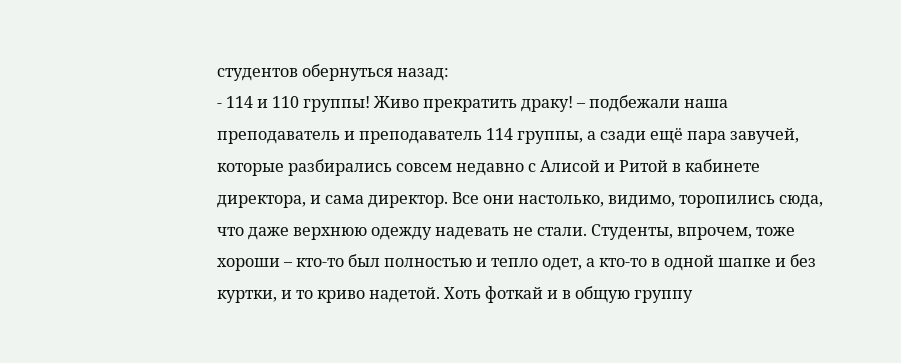студентов обернуться назад:
- 114 и 110 группы! Живо прекратить драку! – подбежали наша преподаватель и преподаватель 114 группы, а сзади ещё пара завучей, которые разбирались совсем недавно с Алисой и Ритой в кабинете директора, и сама директор. Все они настолько, видимо, торопились сюда, что даже верхнюю одежду надевать не стали. Студенты, впрочем, тоже хороши – кто-то был полностью и тепло одет, а кто-то в одной шапке и без куртки, и то криво надетой. Хоть фоткай и в общую группу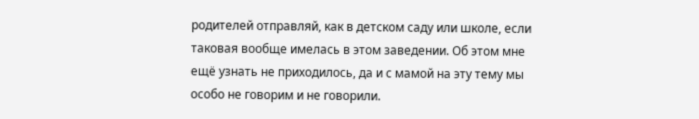родителей отправляй, как в детском саду или школе, если таковая вообще имелась в этом заведении. Об этом мне ещё узнать не приходилось, да и с мамой на эту тему мы особо не говорим и не говорили.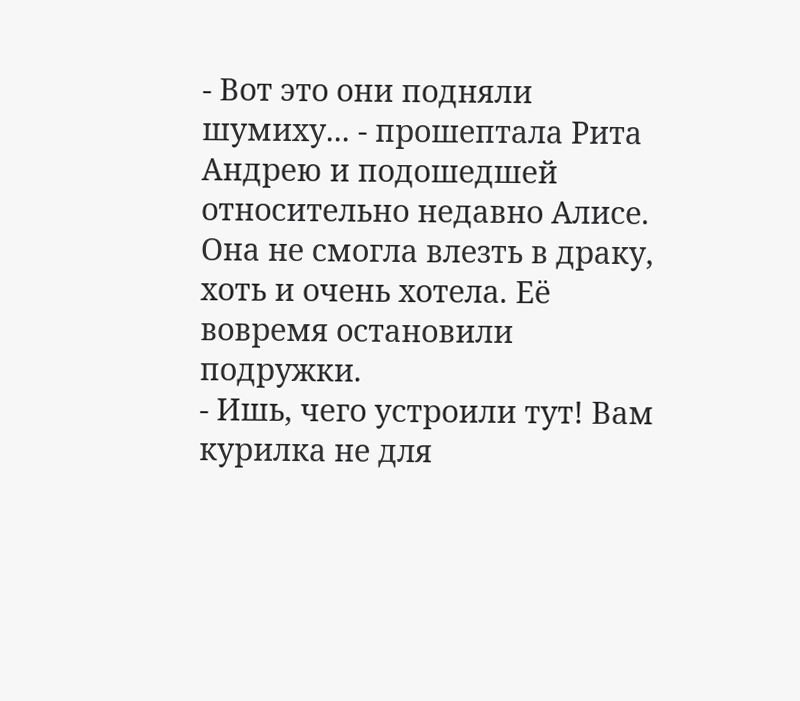- Вот это они подняли шумиху... - прошептала Рита Андрею и подошедшей относительно недавно Алисе. Она не смогла влезть в драку, хоть и очень хотела. Её вовремя остановили подружки.
- Ишь, чего устроили тут! Вам курилка не для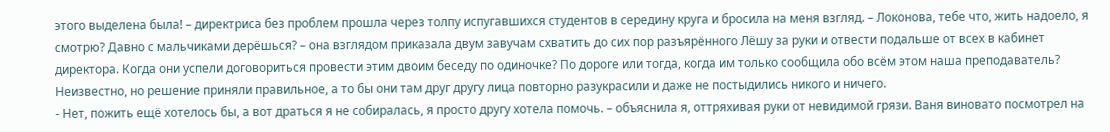этого выделена была! – директриса без проблем прошла через толпу испугавшихся студентов в середину круга и бросила на меня взгляд. – Локонова, тебе что, жить надоело, я смотрю? Давно с мальчиками дерёшься? – она взглядом приказала двум завучам схватить до сих пор разъярённого Лёшу за руки и отвести подальше от всех в кабинет директора. Когда они успели договориться провести этим двоим беседу по одиночке? По дороге или тогда, когда им только сообщила обо всём этом наша преподаватель? Неизвестно, но решение приняли правильное, а то бы они там друг другу лица повторно разукрасили и даже не постыдились никого и ничего.
- Нет, пожить ещё хотелось бы, а вот драться я не собиралась, я просто другу хотела помочь. – объяснила я, оттряхивая руки от невидимой грязи. Ваня виновато посмотрел на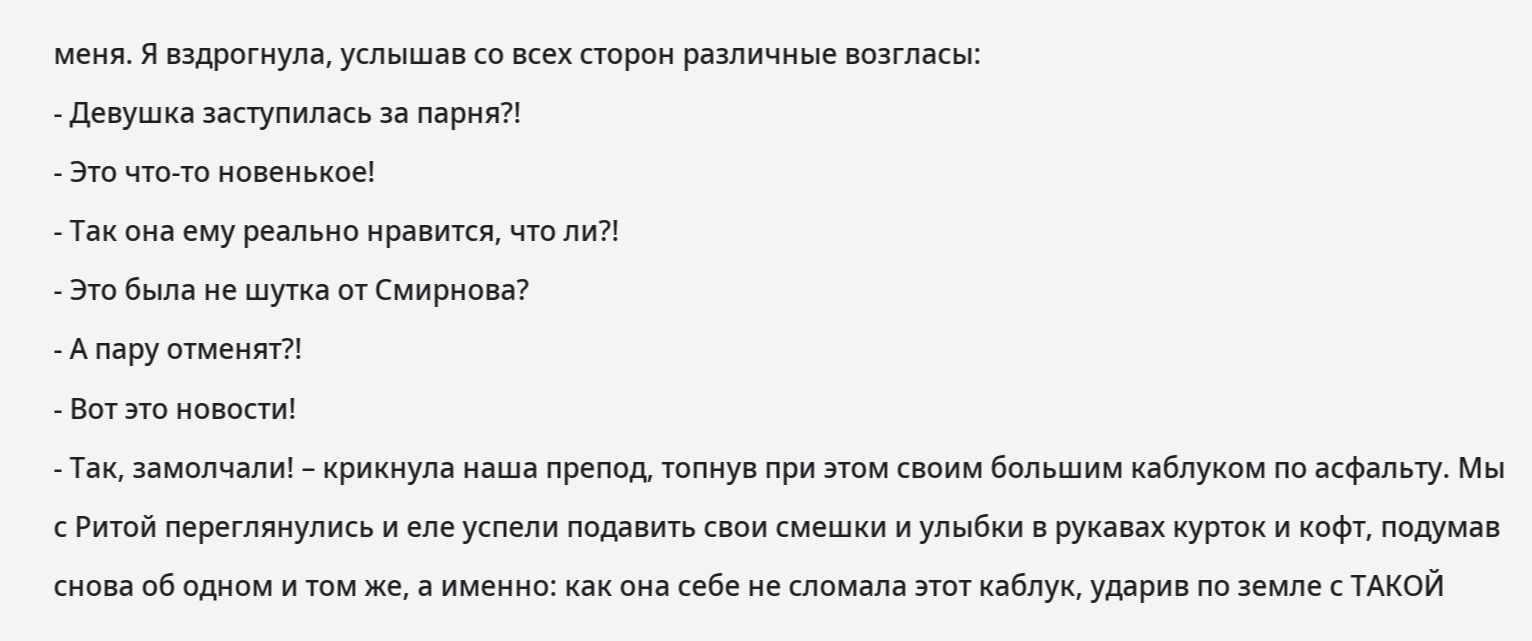меня. Я вздрогнула, услышав со всех сторон различные возгласы:
- Девушка заступилась за парня?!
- Это что-то новенькое!
- Так она ему реально нравится, что ли?!
- Это была не шутка от Смирнова?
- А пару отменят?!
- Вот это новости!
- Так, замолчали! – крикнула наша препод, топнув при этом своим большим каблуком по асфальту. Мы с Ритой переглянулись и еле успели подавить свои смешки и улыбки в рукавах курток и кофт, подумав снова об одном и том же, а именно: как она себе не сломала этот каблук, ударив по земле с ТАКОЙ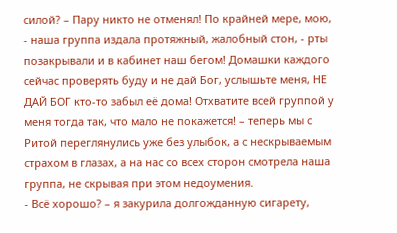силой? – Пару никто не отменял! По крайней мере, мою, - наша группа издала протяжный, жалобный стон, - рты позакрывали и в кабинет наш бегом! Домашки каждого сейчас проверять буду и не дай Бог, услышьте меня, НЕ ДАЙ БОГ кто-то забыл её дома! Отхватите всей группой у меня тогда так, что мало не покажется! – теперь мы с Ритой переглянулись уже без улыбок, а с нескрываемым страхом в глазах, а на нас со всех сторон смотрела наша группа, не скрывая при этом недоумения.
- Всё хорошо? – я закурила долгожданную сигарету,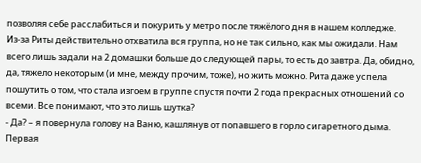позволяя себе расслабиться и покурить у метро после тяжёлого дня в нашем колледже.
Из-за Риты действительно отхватила вся группа, но не так сильно, как мы ожидали. Нам всего лишь задали на 2 домашки больше до следующей пары, то есть до завтра. Да, обидно, да, тяжело некоторым (и мне, между прочим, тоже), но жить можно. Рита даже успела пошутить о том, что стала изгоем в группе спустя почти 2 года прекрасных отношений со всеми. Все понимают, что это лишь шутка?
- Да? – я повернула голову на Ваню, кашлянув от попавшего в горло сигаретного дыма. Первая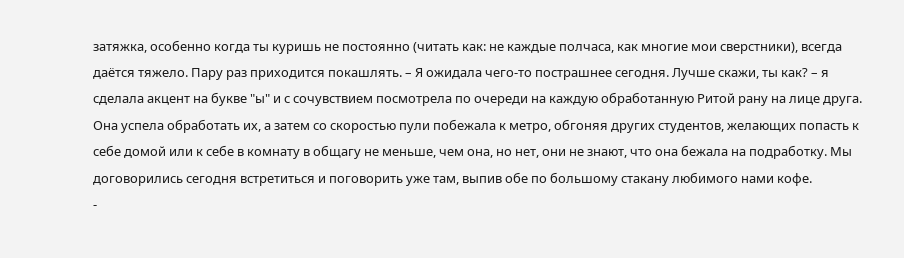затяжка, особенно когда ты куришь не постоянно (читать как: не каждые полчаса, как многие мои сверстники), всегда даётся тяжело. Пару раз приходится покашлять. – Я ожидала чего-то пострашнее сегодня. Лучше скажи, ты как? – я сделала акцент на букве "ы" и с сочувствием посмотрела по очереди на каждую обработанную Ритой рану на лице друга. Она успела обработать их, а затем со скоростью пули побежала к метро, обгоняя других студентов, желающих попасть к себе домой или к себе в комнату в общагу не меньше, чем она, но нет, они не знают, что она бежала на подработку. Мы договорились сегодня встретиться и поговорить уже там, выпив обе по большому стакану любимого нами кофе.
-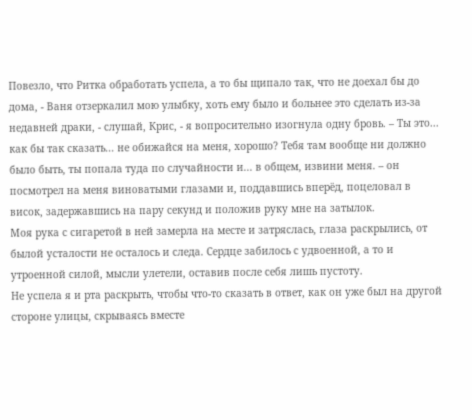Повезло, что Ритка обработать успела, а то бы щипало так, что не доехал бы до дома, - Ваня отзеркалил мою улыбку, хоть ему было и больнее это сделать из-за недавней драки, - слушай, Крис, - я вопросительно изогнула одну бровь. – Ты это... как бы так сказать... не обижайся на меня, хорошо? Тебя там вообще ни должно было быть, ты попала туда по случайности и... в общем, извини меня. – он посмотрел на меня виноватыми глазами и, поддавшись вперёд, поцеловал в висок, задержавшись на пару секунд и положив руку мне на затылок.
Моя рука с сигаретой в ней замерла на месте и затряслась, глаза раскрылись, от былой усталости не осталось и следа. Сердце забилось с удвоенной, а то и утроенной силой, мысли улетели, оставив после себя лишь пустоту.
Не успела я и рта раскрыть, чтобы что-то сказать в ответ, как он уже был на другой стороне улицы, скрываясь вместе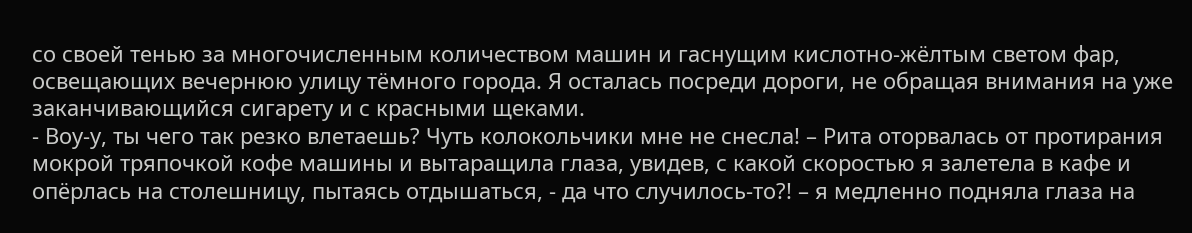со своей тенью за многочисленным количеством машин и гаснущим кислотно-жёлтым светом фар, освещающих вечернюю улицу тёмного города. Я осталась посреди дороги, не обращая внимания на уже заканчивающийся сигарету и с красными щеками.
- Воу-у, ты чего так резко влетаешь? Чуть колокольчики мне не снесла! – Рита оторвалась от протирания мокрой тряпочкой кофе машины и вытаращила глаза, увидев, с какой скоростью я залетела в кафе и опёрлась на столешницу, пытаясь отдышаться, - да что случилось-то?! – я медленно подняла глаза на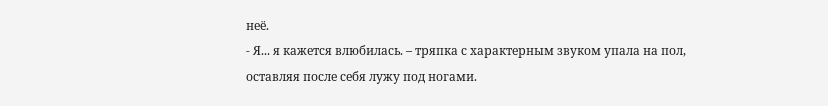неё.
- Я... я кажется влюбилась. – тряпка с характерным звуком упала на пол, оставляя после себя лужу под ногами.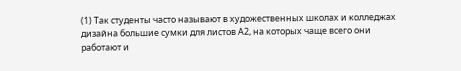(1) Так студенты часто называют в художественных школах и колледжах дизайна большие сумки для листов А2, на которых чаще всего они работают и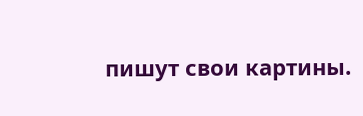пишут свои картины.